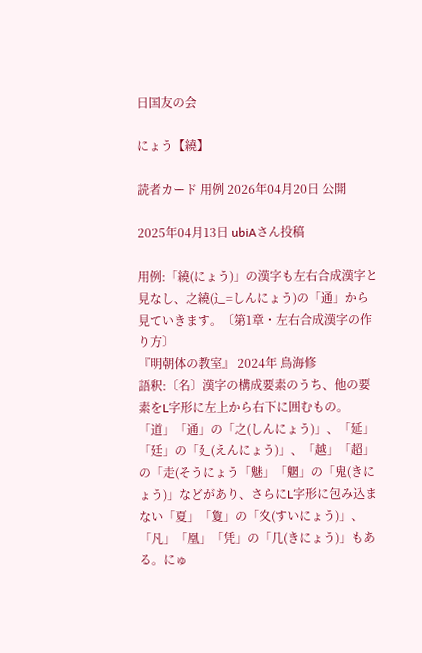日国友の会

にょう【繞】

読者カード 用例 2026年04月20日 公開

2025年04月13日 ubiAさん投稿

用例:「繞(にょう)」の漢字も左右合成漢字と見なし、之繞(⻌=しんにょう)の「通」から見ていきます。〔第1章・左右合成漢字の作り方〕
『明朝体の教室』 2024年 鳥海修
語釈:〔名〕漢字の構成要素のうち、他の要素をL字形に左上から右下に囲むもの。「道」「通」の「之(しんにょう)」、「延」「廷」の「廴(えんにょう)」、「越」「超」の「走(そうにょう「魅」「魍」の「鬼(きにょう)」などがあり、さらにL字形に包み込まない「夏」「夐」の「夊(すいにょう)」、「凡」「凰」「凭」の「几(きにょう)」もある。にゅ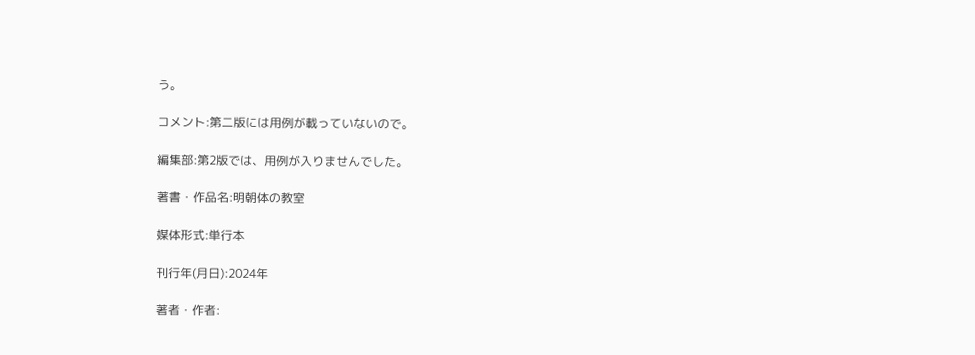う。

コメント:第二版には用例が載っていないので。

編集部:第2版では、用例が入りませんでした。

著書・作品名:明朝体の教室

媒体形式:単行本

刊行年(月日):2024年

著者・作者: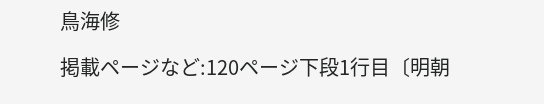鳥海修

掲載ページなど:120ページ下段1行目〔明朝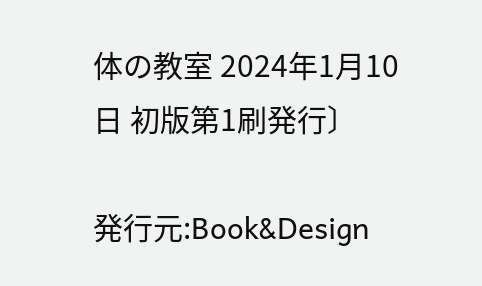体の教室 2024年1月10日 初版第1刷発行〕

発行元:Book&Design